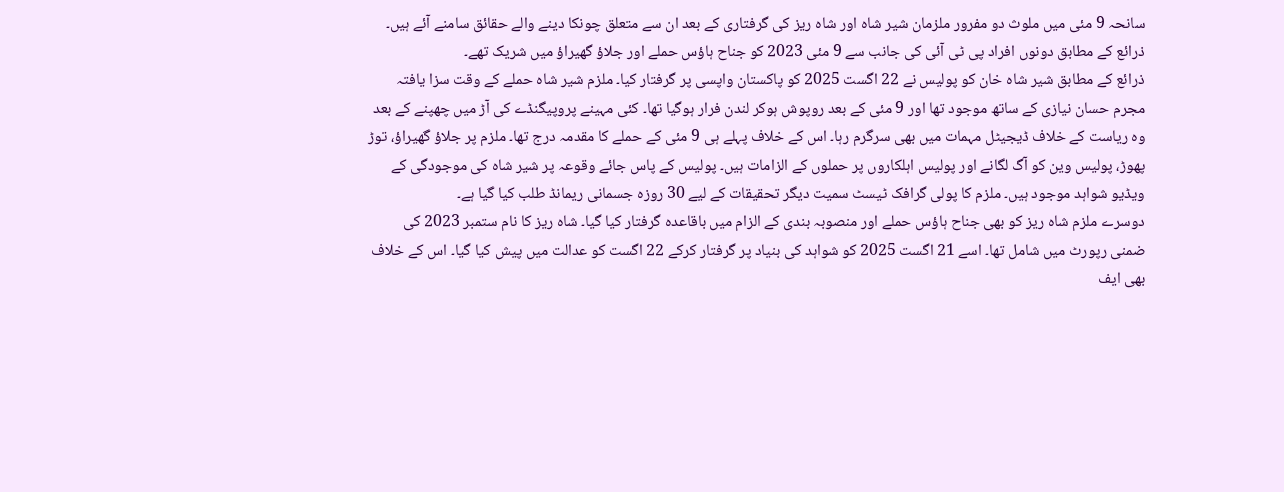سانحہ 9 مئی میں ملوث دو مفرور ملزمان شیر شاہ اور شاہ ریز کی گرفتاری کے بعد ان سے متعلق چونکا دینے والے حقائق سامنے آئے ہیں۔ ذرائع کے مطابق دونوں افراد پی ٹی آئی کی جانب سے 9 مئی 2023 کو جناح ہاؤس حملے اور جلاؤ گھیراؤ میں شریک تھے۔
ذرائع کے مطابق شیر شاہ خان کو پولیس نے 22 اگست 2025 کو پاکستان واپسی پر گرفتار کیا۔ ملزم شیر شاہ حملے کے وقت سزا یافتہ مجرم حسان نیازی کے ساتھ موجود تھا اور 9 مئی کے بعد روپوش ہوکر لندن فرار ہوگیا تھا۔ کئی مہینے پروپیگنڈے کی آڑ میں چھپنے کے بعد وہ ریاست کے خلاف ڈیجیٹل مہمات میں بھی سرگرم رہا۔ اس کے خلاف پہلے ہی 9 مئی کے حملے کا مقدمہ درج تھا۔ ملزم پر جلاؤ گھیراؤ، توڑ پھوڑ، پولیس وین کو آگ لگانے اور پولیس اہلکاروں پر حملوں کے الزامات ہیں۔ پولیس کے پاس جائے وقوعہ پر شیر شاہ کی موجودگی کے ویڈیو شواہد موجود ہیں۔ ملزم کا پولی گرافک ٹیسٹ سمیت دیگر تحقیقات کے لیے 30 روزہ جسمانی ریمانڈ طلب کیا گیا ہے۔
دوسرے ملزم شاہ ریز کو بھی جناح ہاؤس حملے اور منصوبہ بندی کے الزام میں باقاعدہ گرفتار کیا گیا۔ شاہ ریز کا نام ستمبر 2023 کی ضمنی رپورٹ میں شامل تھا۔ اسے 21 اگست 2025 کو شواہد کی بنیاد پر گرفتار کرکے 22 اگست کو عدالت میں پیش کیا گیا۔ اس کے خلاف بھی ایف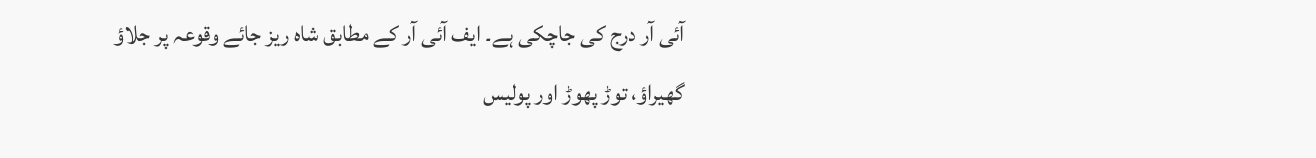آئی آر درج کی جاچکی ہے۔ ایف آئی آر کے مطابق شاہ ریز جائے وقوعہ پر جلاؤ گھیراؤ، توڑ پھوڑ اور پولیس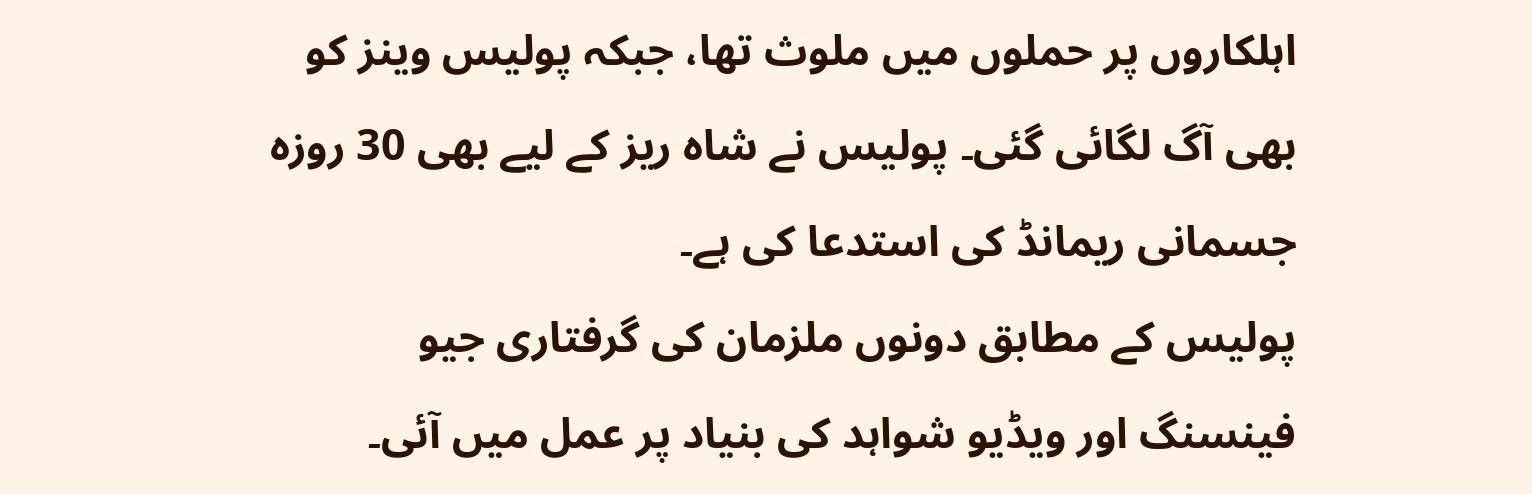اہلکاروں پر حملوں میں ملوث تھا، جبکہ پولیس وینز کو بھی آگ لگائی گئی۔ پولیس نے شاہ ریز کے لیے بھی 30 روزہ جسمانی ریمانڈ کی استدعا کی ہے۔
پولیس کے مطابق دونوں ملزمان کی گرفتاری جیو فینسنگ اور ویڈیو شواہد کی بنیاد پر عمل میں آئی۔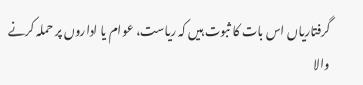گرفتاریاں اس بات کا ثبوت ہیں کہ ریاست، عوام یا اداروں پر حملہ کرنے والا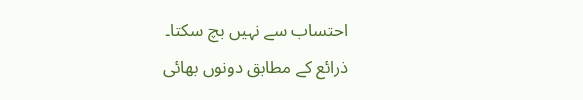احتساب سے نہیں بچ سکتا۔
ذرائع کے مطابق دونوں بھائی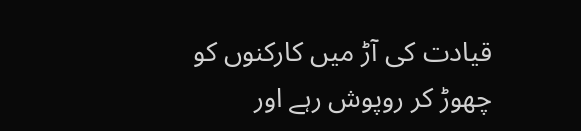قیادت کی آڑ میں کارکنوں کو چھوڑ کر روپوش رہے اور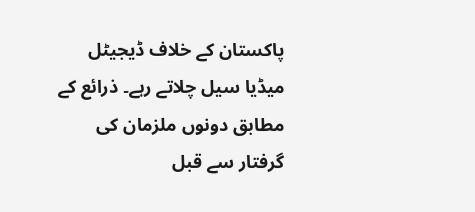پاکستان کے خلاف ڈیجیٹل میڈیا سیل چلاتے رہے۔ ذرائع کے مطابق دونوں ملزمان کی گرفتار سے قبل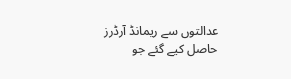عدالتوں سے ریمانڈ آرڈرز حاصل کیے گئے جو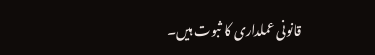قانونی عملداری کا ثبوت ہیں۔